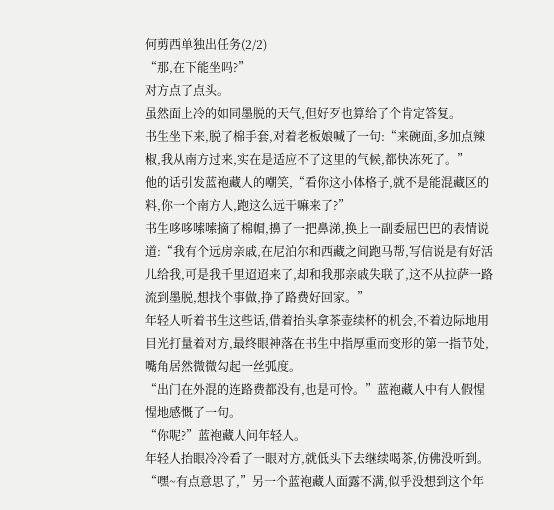何剪西单独出任务(2/2)
“那,在下能坐吗?”
对方点了点头。
虽然面上冷的如同墨脱的天气,但好歹也算给了个肯定答复。
书生坐下来,脱了棉手套,对着老板娘喊了一句:“来碗面,多加点辣椒,我从南方过来,实在是适应不了这里的气候,都快冻死了。”
他的话引发蓝袍藏人的嘲笑,“看你这小体格子,就不是能混藏区的料,你一个南方人,跑这么远干嘛来了?”
书生哆哆嗦嗦摘了棉帽,擤了一把鼻涕,换上一副委屈巴巴的表情说道:“我有个远房亲戚,在尼泊尔和西藏之间跑马帮,写信说是有好活儿给我,可是我千里迢迢来了,却和我那亲戚失联了,这不从拉萨一路流到墨脱,想找个事做,挣了路费好回家。”
年轻人听着书生这些话,借着抬头拿茶壶续杯的机会,不着边际地用目光打量着对方,最终眼神落在书生中指厚重而变形的第一指节处,嘴角居然微微勾起一丝弧度。
“出门在外混的连路费都没有,也是可怜。”蓝袍藏人中有人假惺惺地感慨了一句。
“你呢?”蓝袍藏人问年轻人。
年轻人抬眼冷冷看了一眼对方,就低头下去继续喝茶,仿佛没听到。
“嘿~有点意思了,”另一个蓝袍藏人面露不满,似乎没想到这个年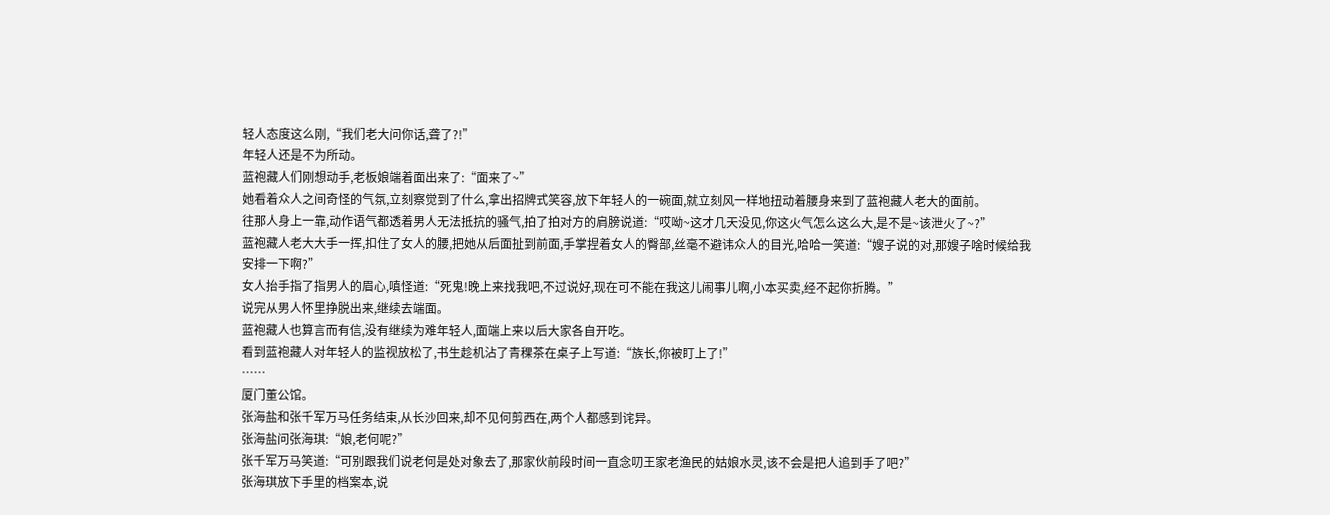轻人态度这么刚,“我们老大问你话,聋了?!”
年轻人还是不为所动。
蓝袍藏人们刚想动手,老板娘端着面出来了:“面来了~”
她看着众人之间奇怪的气氛,立刻察觉到了什么,拿出招牌式笑容,放下年轻人的一碗面,就立刻风一样地扭动着腰身来到了蓝袍藏人老大的面前。
往那人身上一靠,动作语气都透着男人无法抵抗的骚气,拍了拍对方的肩膀说道:“哎呦~这才几天没见,你这火气怎么这么大,是不是~该泄火了~?”
蓝袍藏人老大大手一挥,扣住了女人的腰,把她从后面扯到前面,手掌捏着女人的臀部,丝毫不避讳众人的目光,哈哈一笑道:“嫂子说的对,那嫂子啥时候给我安排一下啊?”
女人抬手指了指男人的眉心,嗔怪道:“死鬼!晚上来找我吧,不过说好,现在可不能在我这儿闹事儿啊,小本买卖,经不起你折腾。”
说完从男人怀里挣脱出来,继续去端面。
蓝袍藏人也算言而有信,没有继续为难年轻人,面端上来以后大家各自开吃。
看到蓝袍藏人对年轻人的监视放松了,书生趁机沾了青稞茶在桌子上写道:“族长,你被盯上了!”
……
厦门董公馆。
张海盐和张千军万马任务结束,从长沙回来,却不见何剪西在,两个人都感到诧异。
张海盐问张海琪:“娘,老何呢?”
张千军万马笑道:“可别跟我们说老何是处对象去了,那家伙前段时间一直念叨王家老渔民的姑娘水灵,该不会是把人追到手了吧?”
张海琪放下手里的档案本,说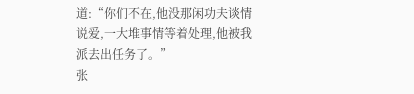道:“你们不在,他没那闲功夫谈情说爱,一大堆事情等着处理,他被我派去出任务了。”
张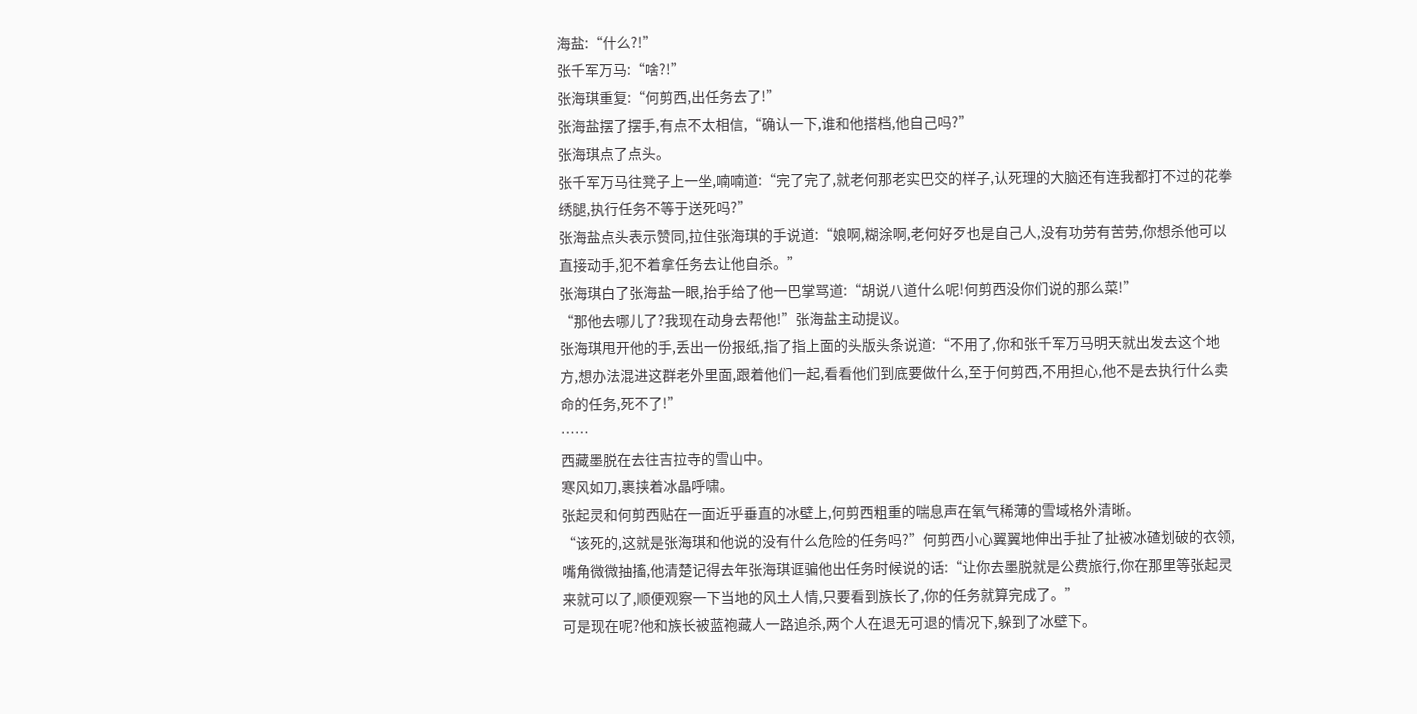海盐:“什么?!”
张千军万马:“啥?!”
张海琪重复:“何剪西,出任务去了!”
张海盐摆了摆手,有点不太相信,“确认一下,谁和他搭档,他自己吗?”
张海琪点了点头。
张千军万马往凳子上一坐,喃喃道:“完了完了,就老何那老实巴交的样子,认死理的大脑还有连我都打不过的花拳绣腿,执行任务不等于送死吗?”
张海盐点头表示赞同,拉住张海琪的手说道:“娘啊,糊涂啊,老何好歹也是自己人,没有功劳有苦劳,你想杀他可以直接动手,犯不着拿任务去让他自杀。”
张海琪白了张海盐一眼,抬手给了他一巴掌骂道:“胡说八道什么呢!何剪西没你们说的那么菜!”
“那他去哪儿了?我现在动身去帮他!”张海盐主动提议。
张海琪甩开他的手,丢出一份报纸,指了指上面的头版头条说道:“不用了,你和张千军万马明天就出发去这个地方,想办法混进这群老外里面,跟着他们一起,看看他们到底要做什么,至于何剪西,不用担心,他不是去执行什么卖命的任务,死不了!”
……
西藏墨脱在去往吉拉寺的雪山中。
寒风如刀,裹挟着冰晶呼啸。
张起灵和何剪西贴在一面近乎垂直的冰壁上,何剪西粗重的喘息声在氧气稀薄的雪域格外清晰。
“该死的,这就是张海琪和他说的没有什么危险的任务吗?”何剪西小心翼翼地伸出手扯了扯被冰碴划破的衣领,嘴角微微抽搐,他清楚记得去年张海琪诓骗他出任务时候说的话:“让你去墨脱就是公费旅行,你在那里等张起灵来就可以了,顺便观察一下当地的风土人情,只要看到族长了,你的任务就算完成了。”
可是现在呢?他和族长被蓝袍藏人一路追杀,两个人在退无可退的情况下,躲到了冰壁下。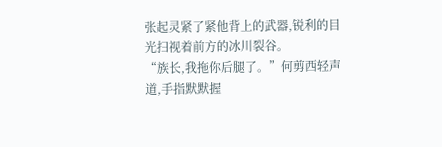张起灵紧了紧他背上的武器,锐利的目光扫视着前方的冰川裂谷。
“族长,我拖你后腿了。”何剪西轻声道,手指默默握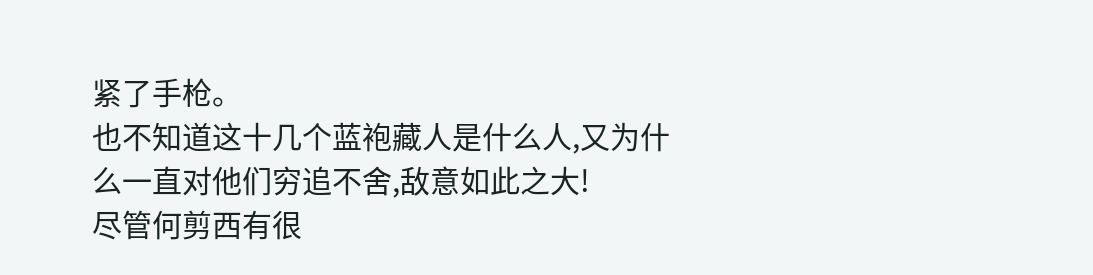紧了手枪。
也不知道这十几个蓝袍藏人是什么人,又为什么一直对他们穷追不舍,敌意如此之大!
尽管何剪西有很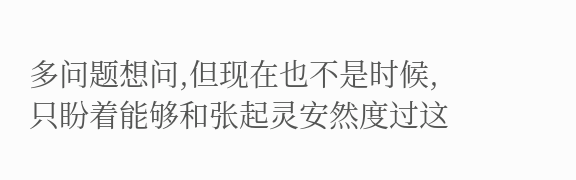多问题想问,但现在也不是时候,只盼着能够和张起灵安然度过这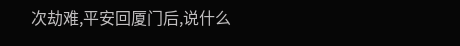次劫难,平安回厦门后,说什么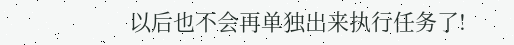以后也不会再单独出来执行任务了!